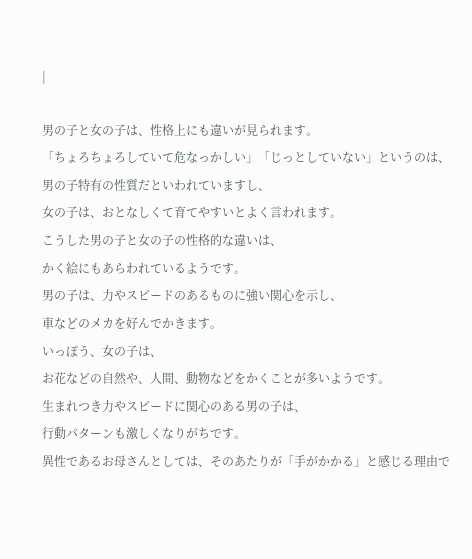|

男の子と女の子は、性格上にも違いが見られます。
「ちょろちょろしていて危なっかしい」「じっとしていない」というのは、
男の子特有の性質だといわれていますし、
女の子は、おとなしくて育てやすいとよく言われます。
こうした男の子と女の子の性格的な違いは、
かく絵にもあらわれているようです。
男の子は、力やスピードのあるものに強い関心を示し、
車などのメカを好んでかきます。
いっぽう、女の子は、
お花などの自然や、人間、動物などをかくことが多いようです。
生まれつき力やスピードに関心のある男の子は、
行動パターンも激しくなりがちです。
異性であるお母さんとしては、そのあたりが「手がかかる」と感じる理由で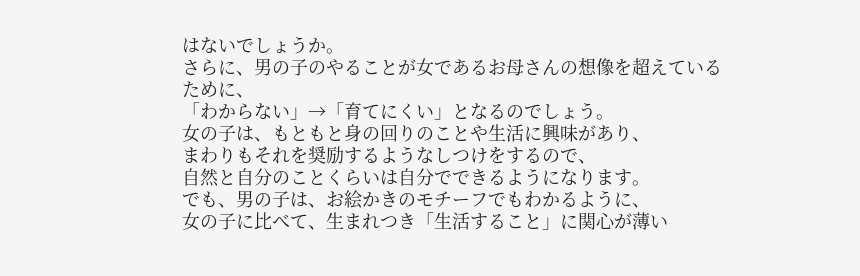はないでしょうか。
さらに、男の子のやることが女であるお母さんの想像を超えているために、
「わからない」→「育てにくい」となるのでしょう。
女の子は、もともと身の回りのことや生活に興味があり、
まわりもそれを奨励するようなしつけをするので、
自然と自分のことくらいは自分でできるようになります。
でも、男の子は、お絵かきのモチーフでもわかるように、
女の子に比べて、生まれつき「生活すること」に関心が薄い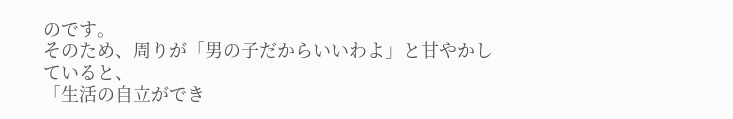のです。
そのため、周りが「男の子だからいいわよ」と甘やかしていると、
「生活の自立ができ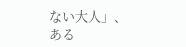ない大人」、
ある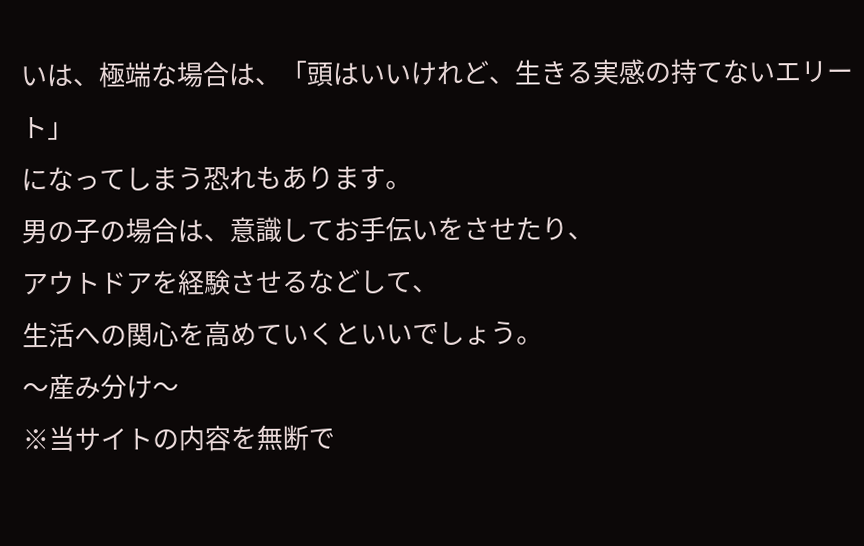いは、極端な場合は、「頭はいいけれど、生きる実感の持てないエリート」
になってしまう恐れもあります。
男の子の場合は、意識してお手伝いをさせたり、
アウトドアを経験させるなどして、
生活への関心を高めていくといいでしょう。
〜産み分け〜
※当サイトの内容を無断で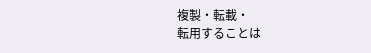複製・転載・
転用することは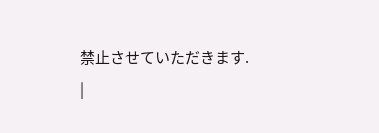禁止させていただきます.
|